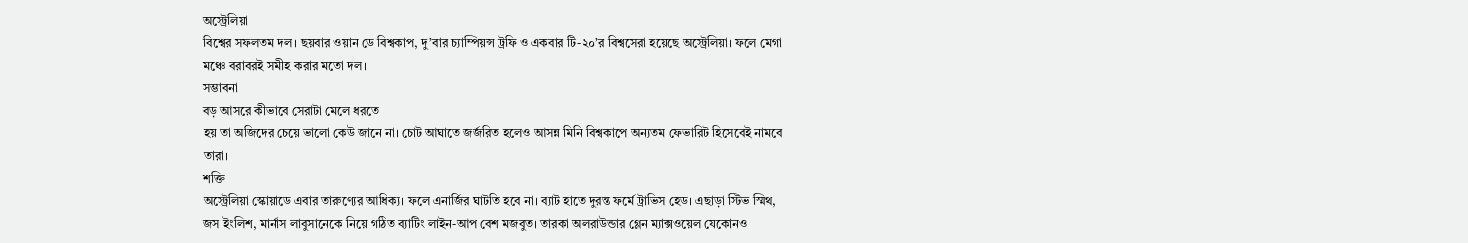অস্ট্রেলিয়া
বিশ্বের সফলতম দল। ছয়বার ওয়ান ডে বিশ্বকাপ, দু’বার চ্যাম্পিয়ন্স ট্রফি ও একবার টি-২০’র বিশ্বসেরা হয়েছে অস্ট্রেলিয়া। ফলে মেগা মঞ্চে বরাবরই সমীহ করার মতো দল।
সম্ভাবনা
বড় আসরে কীভাবে সেরাটা মেলে ধরতে
হয় তা অজিদের চেয়ে ভালো কেউ জানে না। চোট আঘাতে জর্জরিত হলেও আসন্ন মিনি বিশ্বকাপে অন্যতম ফেভারিট হিসেবেই নামবে তারা।
শক্তি
অস্ট্রেলিয়া স্কোয়াডে এবার তারুণ্যের আধিক্য। ফলে এনার্জির ঘাটতি হবে না। ব্যাট হাতে দুরন্ত ফর্মে ট্রাভিস হেড। এছাড়া স্টিভ স্মিথ, জস ইংলিশ, মার্নাস লাবুসানেকে নিয়ে গঠিত ব্যাটিং লাইন-আপ বেশ মজবুত। তারকা অলরাউন্ডার গ্লেন ম্যাক্সওয়েল যেকোনও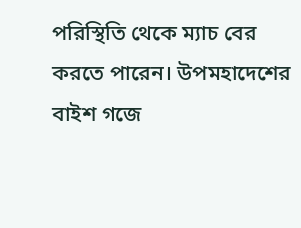পরিস্থিতি থেকে ম্যাচ বের করতে পারেন। উপমহাদেশের বাইশ গজে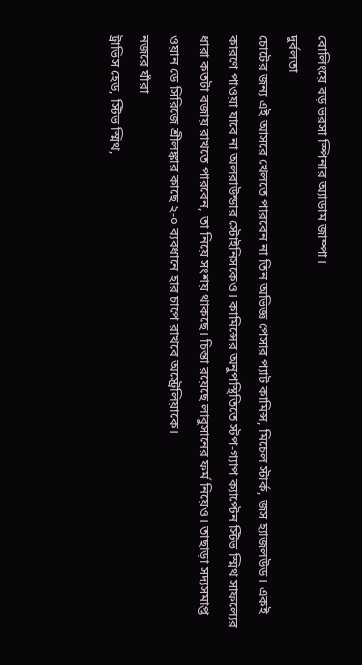বোলিংয়ে বড় ভরসা স্পিনার অ্যাডাম জাম্পা।
দুর্বলতা
চোটের জন্য এই আসরে খেলতে পারবেন না তিন অভিজ্ঞ পেসার প্যাট কামিন্স, মিচেল স্টার্ক, জস হ্যাজলউড। একই কারণে পাওয়া যাবে না অলরাউন্ডার স্টোইনিসকেও। কামিন্সের অনুপস্থিতিতে স্টপ-গ্যাপ ক্যাপ্টেন স্টিভ স্মিথ সাফল্যের ধারা কতটা বজায় রাখতে পারবেন, তা নিয়ে সংশয় থাকছে। চিন্তা রয়েছে লাবুসানের ফর্ম নিয়েও। তাছাড়া সদ্যসমাপ্ত ওয়ান ডে সিরিজে শ্রীলঙ্কার কাছে ২-০ ব্যবধানে হার চাপে রাখবে অস্ট্রেলিয়াকে।
নজরে যাঁরা
ট্রাভিস হেড, স্টিভ স্মিথ,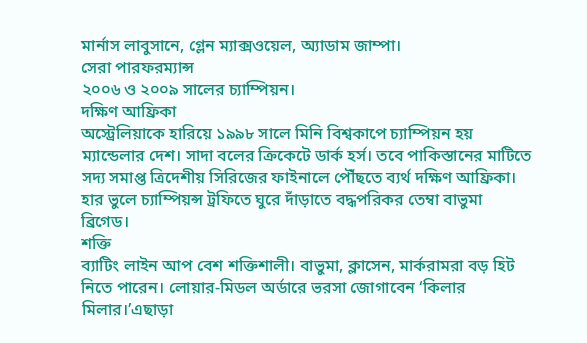মার্নাস লাবুসানে, গ্লেন ম্যাক্সওয়েল, অ্যাডাম জাম্পা।
সেরা পারফরম্যান্স
২০০৬ ও ২০০৯ সালের চ্যাম্পিয়ন।
দক্ষিণ আফ্রিকা
অস্ট্রেলিয়াকে হারিয়ে ১৯৯৮ সালে মিনি বিশ্বকাপে চ্যাম্পিয়ন হয় ম্যান্ডেলার দেশ। সাদা বলের ক্রিকেটে ডার্ক হর্স। তবে পাকিস্তানের মাটিতে সদ্য সমাপ্ত ত্রিদেশীয় সিরিজের ফাইনালে পৌঁছতে ব্যর্থ দক্ষিণ আফ্রিকা। হার ভুলে চ্যাম্পিয়ন্স ট্রফিতে ঘুরে দাঁড়াতে বদ্ধপরিকর তেম্বা বাভুমা ব্রিগেড।
শক্তি
ব্যাটিং লাইন আপ বেশ শক্তিশালী। বাভুমা, ক্লাসেন, মার্করামরা বড় হিট নিতে পারেন। লোয়ার-মিডল অর্ডারে ভরসা জোগাবেন ‘কিলার মিলার।’এছাড়া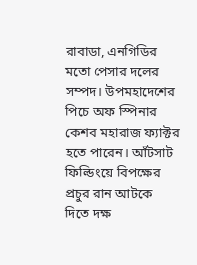রাবাডা, এনগিডির মতো পেসার দলের সম্পদ। উপমহাদেশের পিচে অফ স্পিনার কেশব মহারাজ ফ্যাক্টর হতে পারেন। আঁটসাট ফিল্ডিংয়ে বিপক্ষের প্রচুর রান আটকে দিতে দক্ষ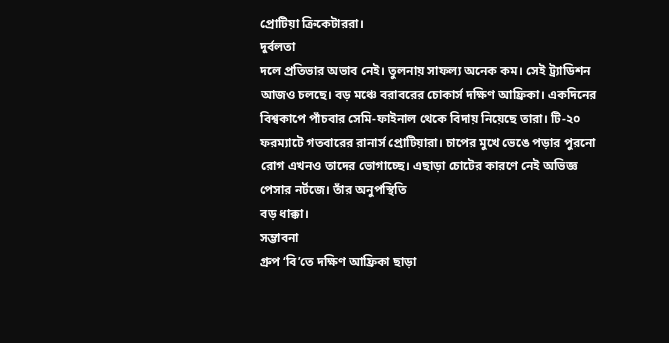প্রোটিয়া ক্রিকেটাররা।
দুর্বলতা
দলে প্রতিভার অভাব নেই। তুলনায় সাফল্য অনেক কম। সেই ট্র্যাডিশন আজও চলছে। বড় মঞ্চে বরাবরের চোকার্স দক্ষিণ আফ্রিকা। একদিনের বিশ্বকাপে পাঁচবার সেমি-ফাইনাল থেকে বিদায় নিয়েছে তারা। টি-২০ ফরম্যাটে গতবারের রানার্স প্রোটিয়ারা। চাপের মুখে ভেঙে পড়ার পুরনো
রোগ এখনও তাদের ভোগাচ্ছে। এছাড়া চোটের কারণে নেই অভিজ্ঞ পেসার নর্টজে। তাঁর অনুপস্থিতি
বড় ধাক্কা।
সম্ভাবনা
গ্রুপ ‘বি’তে দক্ষিণ আফ্রিকা ছাড়া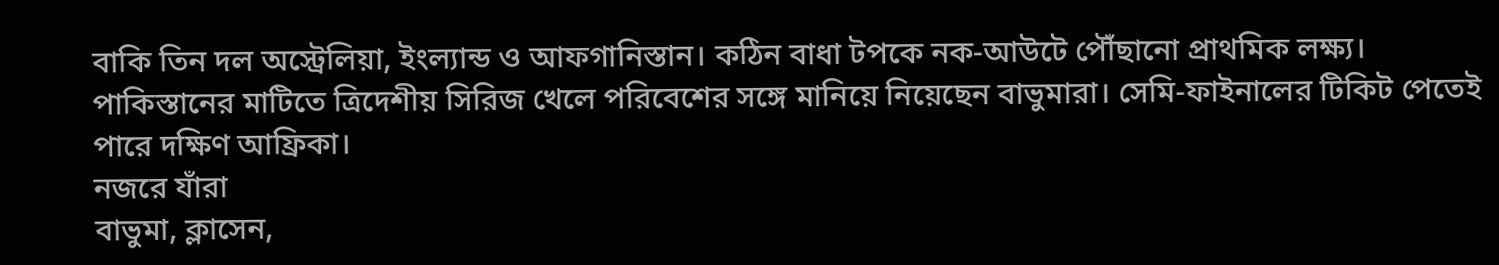বাকি তিন দল অস্ট্রেলিয়া, ইংল্যান্ড ও আফগানিস্তান। কঠিন বাধা টপকে নক-আউটে পৌঁছানো প্রাথমিক লক্ষ্য। পাকিস্তানের মাটিতে ত্রিদেশীয় সিরিজ খেলে পরিবেশের সঙ্গে মানিয়ে নিয়েছেন বাভুমারা। সেমি-ফাইনালের টিকিট পেতেই পারে দক্ষিণ আফ্রিকা।
নজরে যাঁরা
বাভুমা, ক্লাসেন,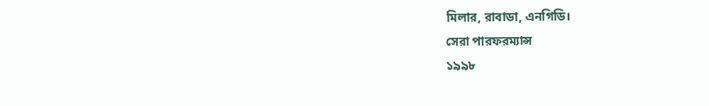মিলার, রাবাডা, এনগিডি।
সেরা পারফরম্যান্স
১৯৯৮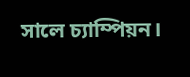সালে চ্যাম্পিয়ন।